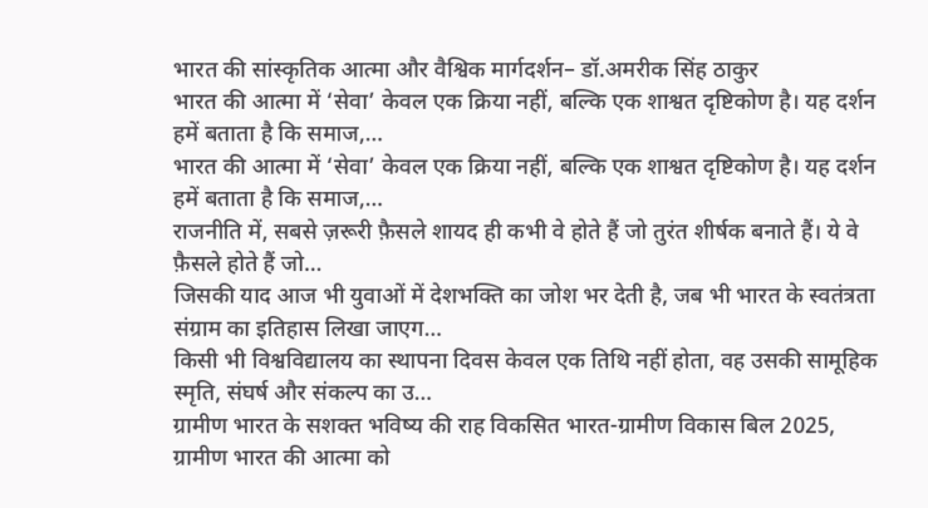भारत की सांस्कृतिक आत्मा और वैश्विक मार्गदर्शन– डॉ.अमरीक सिंह ठाकुर
भारत की आत्मा में ‘सेवा’ केवल एक क्रिया नहीं, बल्कि एक शाश्वत दृष्टिकोण है। यह दर्शन हमें बताता है कि समाज,…
भारत की आत्मा में ‘सेवा’ केवल एक क्रिया नहीं, बल्कि एक शाश्वत दृष्टिकोण है। यह दर्शन हमें बताता है कि समाज,…
राजनीति में, सबसे ज़रूरी फ़ैसले शायद ही कभी वे होते हैं जो तुरंत शीर्षक बनाते हैं। ये वे फ़ैसले होते हैं जो…
जिसकी याद आज भी युवाओं में देशभक्ति का जोश भर देती है, जब भी भारत के स्वतंत्रता संग्राम का इतिहास लिखा जाएग…
किसी भी विश्वविद्यालय का स्थापना दिवस केवल एक तिथि नहीं होता, वह उसकी सामूहिक स्मृति, संघर्ष और संकल्प का उ…
ग्रामीण भारत के सशक्त भविष्य की राह विकसित भारत-ग्रामीण विकास बिल 2025, ग्रामीण भारत की आत्मा को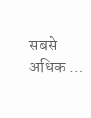सबसे अधिक …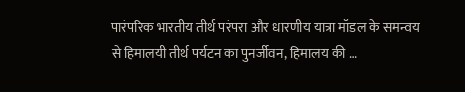पारंपरिक भारतीय तीर्थ परंपरा और धारणीय यात्रा मॉडल के समन्वय से हिमालयी तीर्थ पर्यटन का पुनर्जीवन, हिमालय की …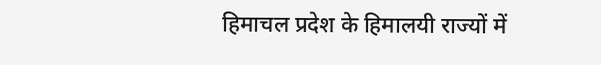हिमाचल प्रदेश के हिमालयी राज्यों में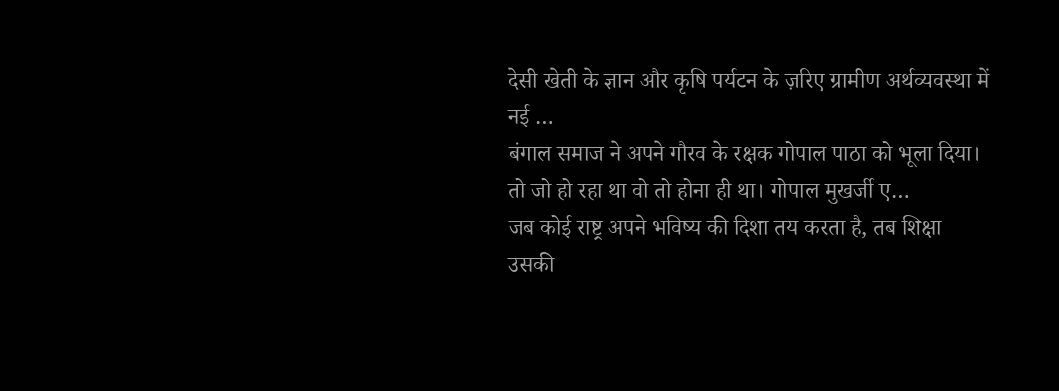देसी खेती के ज्ञान और कृषि पर्यटन के ज़रिए ग्रामीण अर्थव्यवस्था में नई …
बंगाल समाज ने अपने गौरव के रक्षक गोपाल पाठा को भूला दिया। तो जो हो रहा था वो तो होना ही था। गोपाल मुखर्जी ए…
जब कोई राष्ट्र अपने भविष्य की दिशा तय करता है, तब शिक्षा उसकी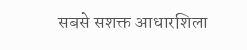सबसे सशक्त आधारशिला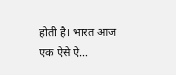होती है। भारत आज एक ऐसे ऐ…